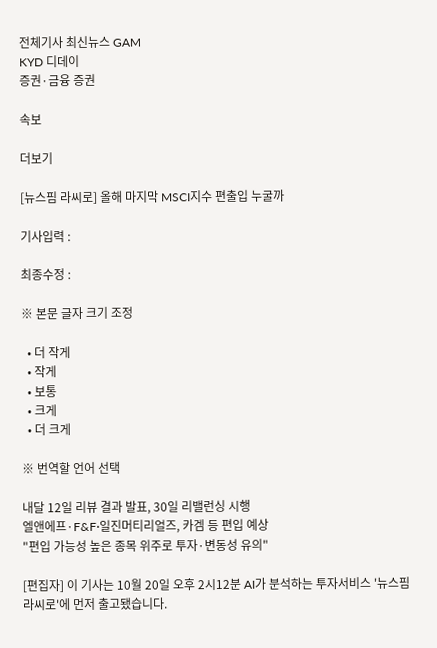전체기사 최신뉴스 GAM
KYD 디데이
증권·금융 증권

속보

더보기

[뉴스핌 라씨로] 올해 마지막 MSCI지수 편출입 누굴까

기사입력 :

최종수정 :

※ 본문 글자 크기 조정

  • 더 작게
  • 작게
  • 보통
  • 크게
  • 더 크게

※ 번역할 언어 선택

내달 12일 리뷰 결과 발표, 30일 리밸런싱 시행
엘앤에프·F&F·일진머티리얼즈, 카겜 등 편입 예상
"편입 가능성 높은 종목 위주로 투자·변동성 유의"

[편집자] 이 기사는 10월 20일 오후 2시12분 AI가 분석하는 투자서비스 '뉴스핌 라씨로'에 먼저 출고됐습니다.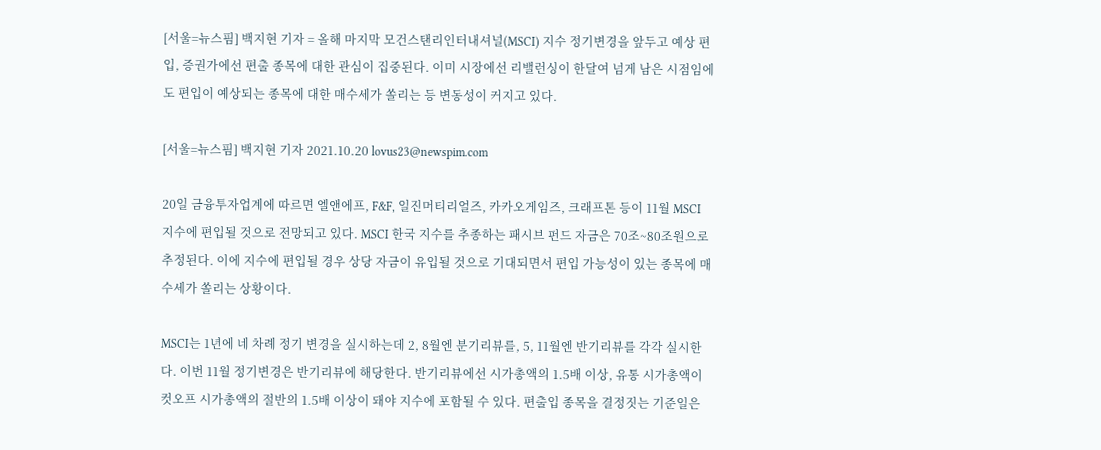[서울=뉴스핌] 백지현 기자 = 올해 마지막 모건스탠리인터내셔널(MSCI) 지수 정기변경을 앞두고 예상 편입, 증권가에선 편출 종목에 대한 관심이 집중된다. 이미 시장에선 리밸런싱이 한달여 넘게 남은 시점임에도 편입이 예상되는 종목에 대한 매수세가 쏠리는 등 변동성이 커지고 있다.

[서울=뉴스핌] 백지현 기자 2021.10.20 lovus23@newspim.com

20일 금융투자업계에 따르면 엘앤에프, F&F, 일진머티리얼즈, 카카오게임즈, 크래프톤 등이 11월 MSCI 지수에 편입될 것으로 전망되고 있다. MSCI 한국 지수를 추종하는 패시브 펀드 자금은 70조~80조원으로 추정된다. 이에 지수에 편입될 경우 상당 자금이 유입될 것으로 기대되면서 편입 가능성이 있는 종목에 매수세가 쏠리는 상황이다.

MSCI는 1년에 네 차례 정기 변경을 실시하는데 2, 8월엔 분기리뷰를, 5, 11월엔 반기리뷰를 각각 실시한다. 이번 11월 정기변경은 반기리뷰에 해당한다. 반기리뷰에선 시가총액의 1.5배 이상, 유통 시가총액이 컷오프 시가총액의 절반의 1.5배 이상이 돼야 지수에 포함될 수 있다. 편출입 종목을 결정짓는 기준일은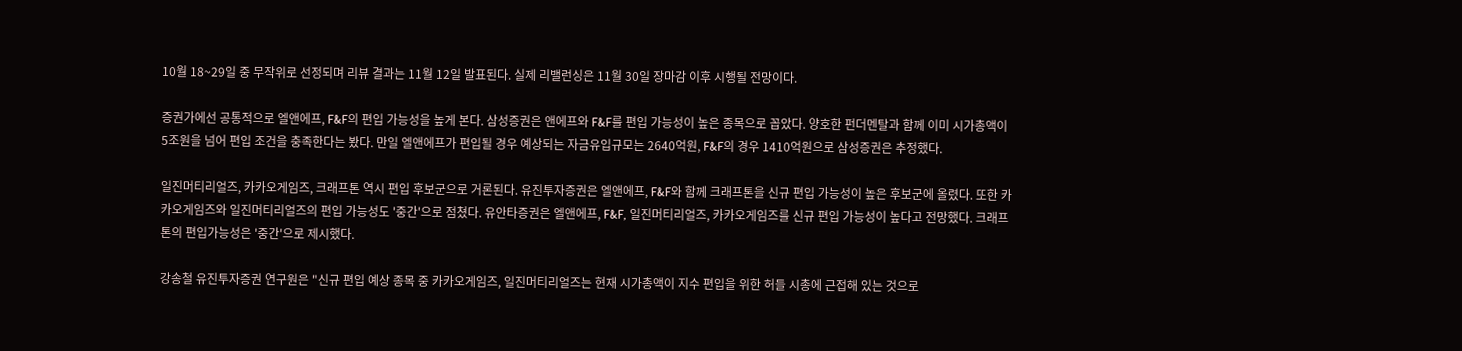10월 18~29일 중 무작위로 선정되며 리뷰 결과는 11월 12일 발표된다. 실제 리밸런싱은 11월 30일 장마감 이후 시행될 전망이다.

증권가에선 공통적으로 엘앤에프, F&F의 편입 가능성을 높게 본다. 삼성증권은 앤에프와 F&F를 편입 가능성이 높은 종목으로 꼽았다. 양호한 펀더멘탈과 함께 이미 시가총액이 5조원을 넘어 편입 조건을 충족한다는 봤다. 만일 엘앤에프가 편입될 경우 예상되는 자금유입규모는 2640억원, F&F의 경우 1410억원으로 삼성증권은 추정했다.

일진머티리얼즈, 카카오게임즈, 크래프톤 역시 편입 후보군으로 거론된다. 유진투자증권은 엘앤에프, F&F와 함께 크래프톤을 신규 편입 가능성이 높은 후보군에 올렸다. 또한 카카오게임즈와 일진머티리얼즈의 편입 가능성도 '중간'으로 점쳤다. 유안타증권은 엘앤에프, F&F, 일진머티리얼즈, 카카오게임즈를 신규 편입 가능성이 높다고 전망했다. 크래프톤의 편입가능성은 '중간'으로 제시했다.

강송철 유진투자증권 연구원은 "신규 편입 예상 종목 중 카카오게임즈, 일진머티리얼즈는 현재 시가총액이 지수 편입을 위한 허들 시총에 근접해 있는 것으로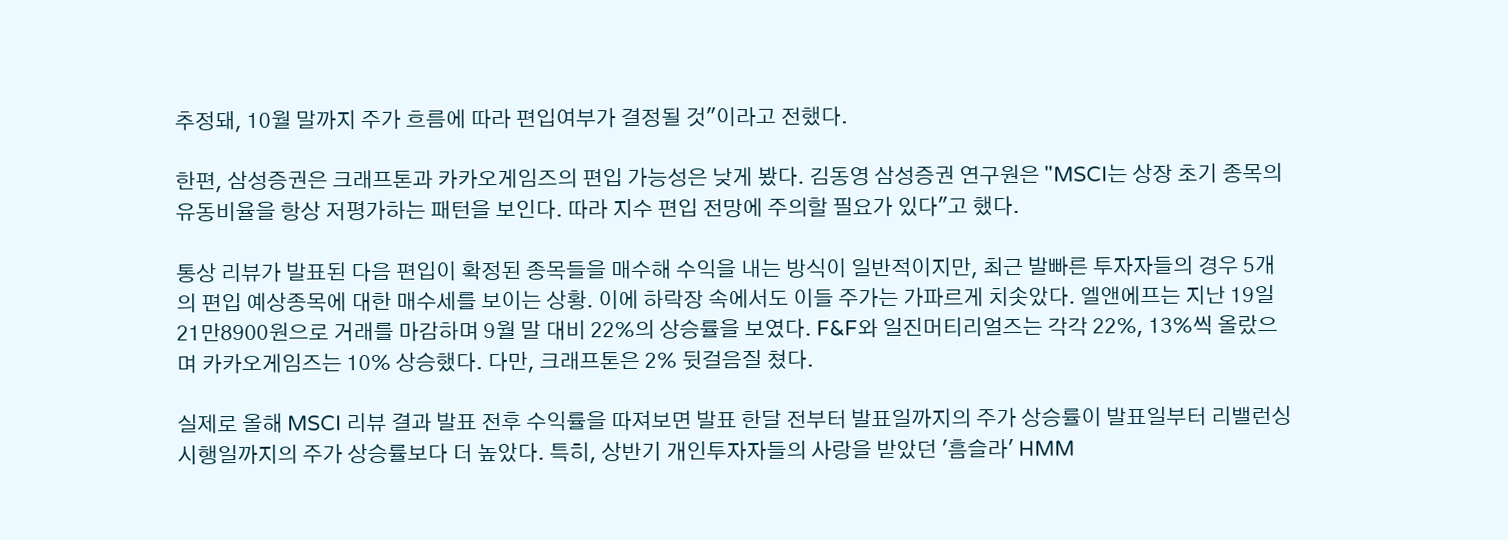추정돼, 10월 말까지 주가 흐름에 따라 편입여부가 결정될 것"이라고 전했다.

한편, 삼성증권은 크래프톤과 카카오게임즈의 편입 가능성은 낮게 봤다. 김동영 삼성증권 연구원은 "MSCI는 상장 초기 종목의 유동비율을 항상 저평가하는 패턴을 보인다. 따라 지수 편입 전망에 주의할 필요가 있다"고 했다.

통상 리뷰가 발표된 다음 편입이 확정된 종목들을 매수해 수익을 내는 방식이 일반적이지만, 최근 발빠른 투자자들의 경우 5개의 편입 예상종목에 대한 매수세를 보이는 상황. 이에 하락장 속에서도 이들 주가는 가파르게 치솟았다. 엘앤에프는 지난 19일 21만8900원으로 거래를 마감하며 9월 말 대비 22%의 상승률을 보였다. F&F와 일진머티리얼즈는 각각 22%, 13%씩 올랐으며 카카오게임즈는 10% 상승했다. 다만, 크래프톤은 2% 뒷걸음질 쳤다.

실제로 올해 MSCI 리뷰 결과 발표 전후 수익률을 따져보면 발표 한달 전부터 발표일까지의 주가 상승률이 발표일부터 리밸런싱 시행일까지의 주가 상승률보다 더 높았다. 특히, 상반기 개인투자자들의 사랑을 받았던 '흠슬라' HMM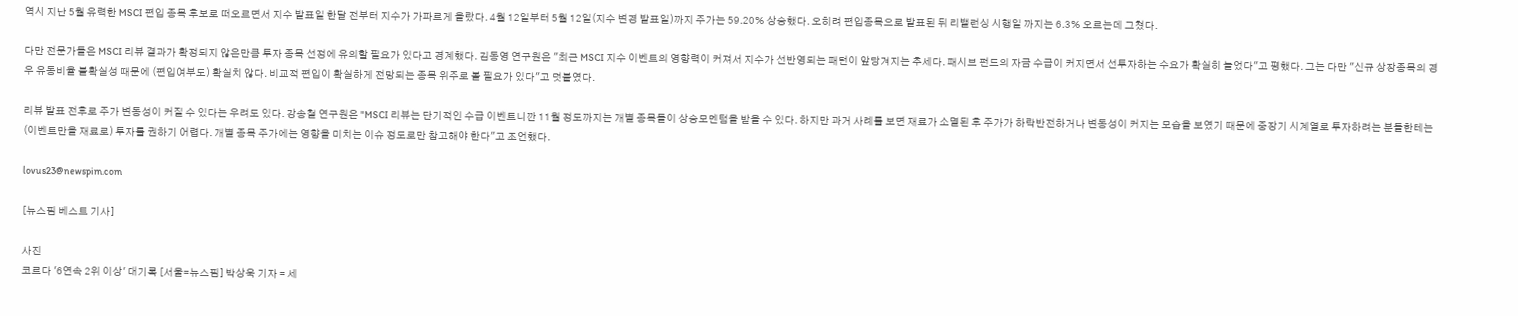역시 지난 5월 유력한 MSCI 편입 종목 후보로 떠오르면서 지수 발표일 한달 전부터 지수가 가파르게 올랐다. 4월 12일부터 5월 12일(지수 변경 발표일)까지 주가는 59.20% 상승했다. 오히려 편입종목으로 발표된 뒤 리밸런싱 시행일 까지는 6.3% 오르는데 그쳤다.

다만 전문가들은 MSCI 리뷰 결과가 확정되지 않은만큼 투자 종목 선정에 유의할 필요가 있다고 경계했다. 김동영 연구원은 "최근 MSCI 지수 이벤트의 영향력이 커져서 지수가 선반영되는 패턴이 앞당겨지는 추세다. 패시브 펀드의 자금 수급이 커지면서 선투자하는 수요가 확실히 늘었다"고 평했다. 그는 다만 "신규 상장종목의 경우 유동비율 불확실성 때문에 (편입여부도) 확실치 않다. 비교적 편입이 확실하게 전망되는 종목 위주로 볼 필요가 있다"고 덧붙였다.

리뷰 발표 전후로 주가 변동성이 커질 수 있다는 우려도 있다. 강송철 연구원은 "MSCI 리뷰는 단기적인 수급 이벤트니깐 11월 정도까지는 개별 종목들이 상승모멘텀을 받을 수 있다. 하지만 과거 사례를 보면 재료가 소멸된 후 주가가 하락반전하거나 변동성이 커지는 모습을 보였기 때문에 중장기 시계열로 투자하려는 분들한테는 (이벤트만을 재료로) 투자를 권하기 어렵다. 개별 종목 주가에는 영향을 미치는 이슈 정도로만 참고해야 한다"고 조언했다.

lovus23@newspim.com

[뉴스핌 베스트 기사]

사진
코르다 '6연속 2위 이상' 대기록 [서울=뉴스핌] 박상욱 기자 = 세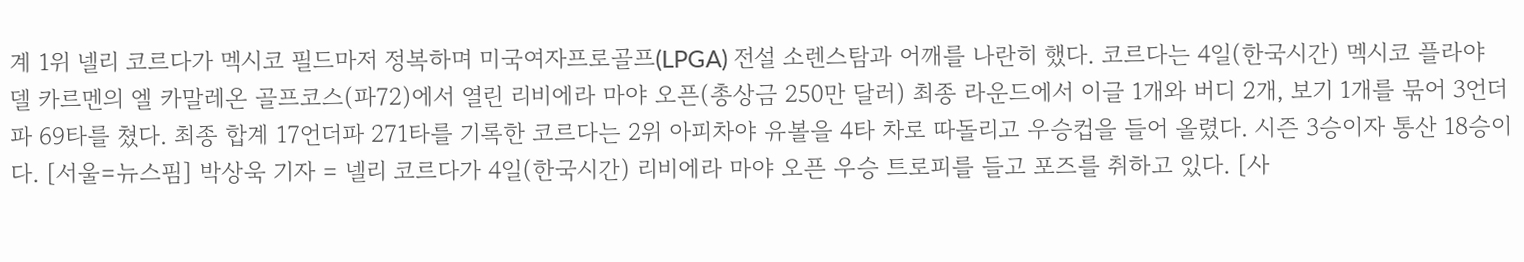계 1위 넬리 코르다가 멕시코 필드마저 정복하며 미국여자프로골프(LPGA) 전설 소렌스탐과 어깨를 나란히 했다. 코르다는 4일(한국시간) 멕시코 플라야 델 카르멘의 엘 카말레온 골프코스(파72)에서 열린 리비에라 마야 오픈(총상금 250만 달러) 최종 라운드에서 이글 1개와 버디 2개, 보기 1개를 묶어 3언더파 69타를 쳤다. 최종 합계 17언더파 271타를 기록한 코르다는 2위 아피차야 유볼을 4타 차로 따돌리고 우승컵을 들어 올렸다. 시즌 3승이자 통산 18승이다. [서울=뉴스핌] 박상욱 기자 = 넬리 코르다가 4일(한국시간) 리비에라 마야 오픈 우승 트로피를 들고 포즈를 취하고 있다. [사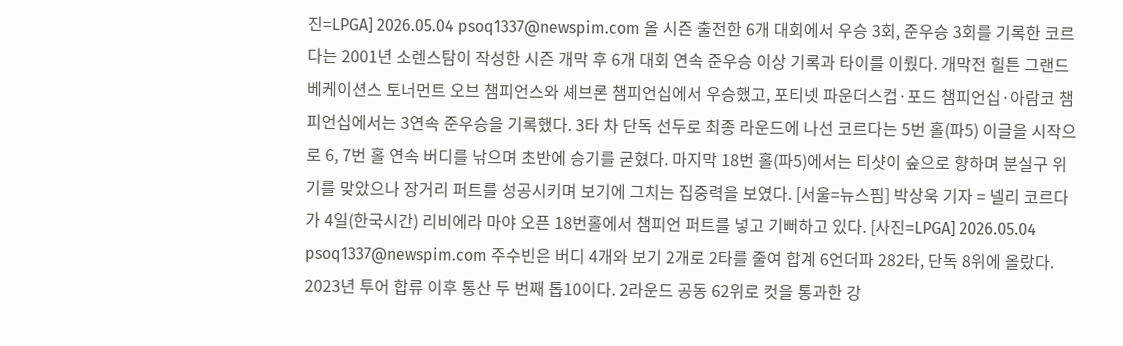진=LPGA] 2026.05.04 psoq1337@newspim.com 올 시즌 출전한 6개 대회에서 우승 3회, 준우승 3회를 기록한 코르다는 2001년 소렌스탐이 작성한 시즌 개막 후 6개 대회 연속 준우승 이상 기록과 타이를 이뤘다. 개막전 힐튼 그랜드 베케이션스 토너먼트 오브 챔피언스와 셰브론 챔피언십에서 우승했고, 포티넷 파운더스컵·포드 챔피언십·아람코 챔피언십에서는 3연속 준우승을 기록했다. 3타 차 단독 선두로 최종 라운드에 나선 코르다는 5번 홀(파5) 이글을 시작으로 6, 7번 홀 연속 버디를 낚으며 초반에 승기를 굳혔다. 마지막 18번 홀(파5)에서는 티샷이 숲으로 향하며 분실구 위기를 맞았으나 장거리 퍼트를 성공시키며 보기에 그치는 집중력을 보였다. [서울=뉴스핌] 박상욱 기자 = 넬리 코르다가 4일(한국시간) 리비에라 마야 오픈 18번홀에서 챔피언 퍼트를 넣고 기뻐하고 있다. [사진=LPGA] 2026.05.04 psoq1337@newspim.com 주수빈은 버디 4개와 보기 2개로 2타를 줄여 합계 6언더파 282타, 단독 8위에 올랐다. 2023년 투어 합류 이후 통산 두 번째 톱10이다. 2라운드 공동 62위로 컷을 통과한 강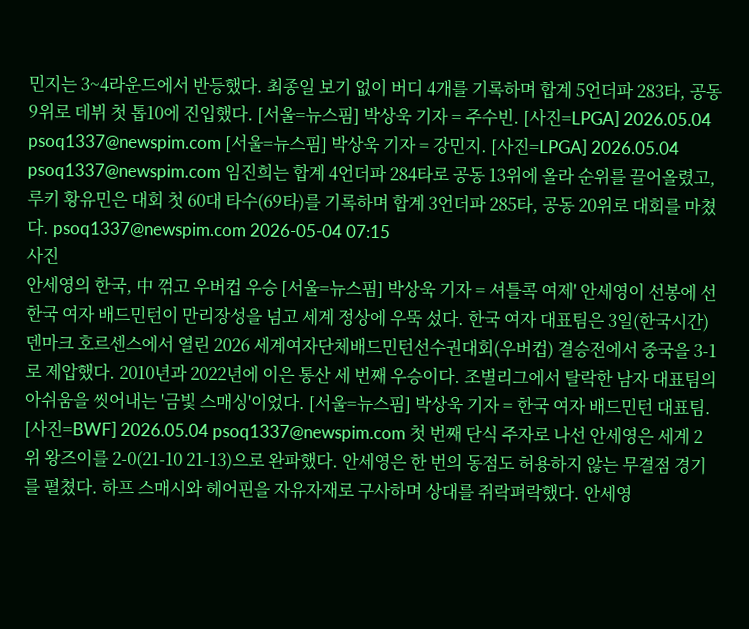민지는 3~4라운드에서 반등했다. 최종일 보기 없이 버디 4개를 기록하며 합계 5언더파 283타, 공동 9위로 데뷔 첫 톱10에 진입했다. [서울=뉴스핌] 박상욱 기자 = 주수빈. [사진=LPGA] 2026.05.04 psoq1337@newspim.com [서울=뉴스핌] 박상욱 기자 = 강민지. [사진=LPGA] 2026.05.04 psoq1337@newspim.com 임진희는 합계 4언더파 284타로 공동 13위에 올라 순위를 끌어올렸고, 루키 황유민은 대회 첫 60대 타수(69타)를 기록하며 합계 3언더파 285타, 공동 20위로 대회를 마쳤다. psoq1337@newspim.com 2026-05-04 07:15
사진
안세영의 한국, 中 꺾고 우버컵 우승 [서울=뉴스핌] 박상욱 기자 = 셔틀콕 여제' 안세영이 선봉에 선 한국 여자 배드민턴이 만리장성을 넘고 세계 정상에 우뚝 섰다. 한국 여자 대표팀은 3일(한국시간) 덴마크 호르센스에서 열린 2026 세계여자단체배드민턴선수권대회(우버컵) 결승전에서 중국을 3-1로 제압했다. 2010년과 2022년에 이은 통산 세 번째 우승이다. 조별리그에서 탈락한 남자 대표팀의 아쉬움을 씻어내는 '금빛 스매싱'이었다. [서울=뉴스핌] 박상욱 기자 = 한국 여자 배드민턴 대표팀. [사진=BWF] 2026.05.04 psoq1337@newspim.com 첫 번째 단식 주자로 나선 안세영은 세계 2위 왕즈이를 2-0(21-10 21-13)으로 완파했다. 안세영은 한 번의 동점도 허용하지 않는 무결점 경기를 펼쳤다. 하프 스매시와 헤어핀을 자유자재로 구사하며 상대를 쥐락펴락했다. 안세영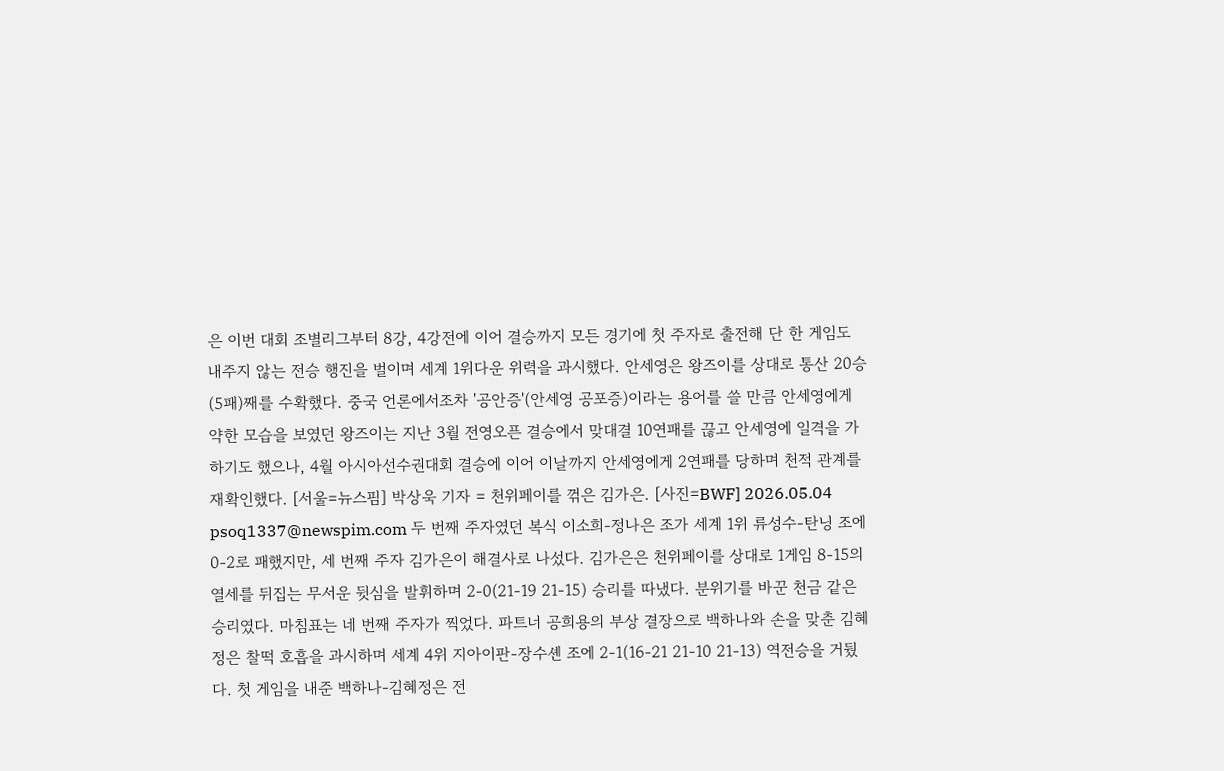은 이번 대회 조별리그부터 8강, 4강전에 이어 결승까지 모든 경기에 첫 주자로 출전해 단 한 게임도 내주지 않는 전승 행진을 벌이며 세계 1위다운 위력을 과시했다. 안세영은 왕즈이를 상대로 통산 20승(5패)째를 수확했다. 중국 언론에서조차 '공안증'(안세영 공포증)이라는 용어를 쓸 만큼 안세영에게 약한 모습을 보였던 왕즈이는 지난 3월 전영오픈 결승에서 맞대결 10연패를 끊고 안세영에 일격을 가하기도 했으나, 4월 아시아선수권대회 결승에 이어 이날까지 안세영에게 2연패를 당하며 천적 관계를 재확인했다. [서울=뉴스핌] 박상욱 기자 = 천위페이를 꺾은 김가은. [사진=BWF] 2026.05.04 psoq1337@newspim.com 두 번째 주자였던 복식 이소희-정나은 조가 세계 1위 류성수-탄닝 조에 0-2로 패했지만, 세 번째 주자 김가은이 해결사로 나섰다. 김가은은 천위페이를 상대로 1게임 8-15의 열세를 뒤집는 무서운 뒷심을 발휘하며 2-0(21-19 21-15) 승리를 따냈다. 분위기를 바꾼 천금 같은 승리였다. 마침표는 네 번째 주자가 찍었다. 파트너 공희용의 부상 결장으로 백하나와 손을 맞춘 김혜정은 찰떡 호흡을 과시하며 세계 4위 지아이판-장수셴 조에 2-1(16-21 21-10 21-13) 역전승을 거뒀다. 첫 게임을 내준 백하나-김혜정은 전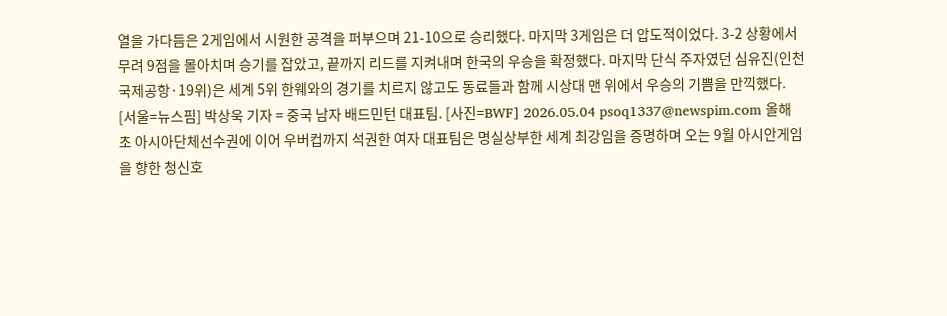열을 가다듬은 2게임에서 시원한 공격을 퍼부으며 21-10으로 승리했다. 마지막 3게임은 더 압도적이었다. 3-2 상황에서 무려 9점을 몰아치며 승기를 잡았고, 끝까지 리드를 지켜내며 한국의 우승을 확정했다. 마지막 단식 주자였던 심유진(인천국제공항·19위)은 세계 5위 한웨와의 경기를 치르지 않고도 동료들과 함께 시상대 맨 위에서 우승의 기쁨을 만끽했다. [서울=뉴스핌] 박상욱 기자 = 중국 남자 배드민턴 대표팀. [사진=BWF] 2026.05.04 psoq1337@newspim.com 올해 초 아시아단체선수권에 이어 우버컵까지 석권한 여자 대표팀은 명실상부한 세계 최강임을 증명하며 오는 9월 아시안게임을 향한 청신호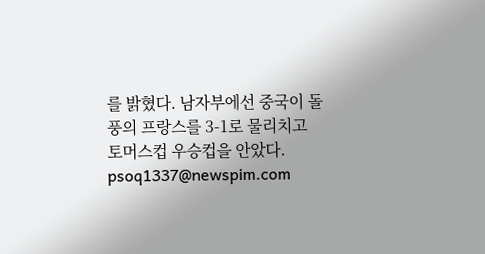를 밝혔다. 남자부에선 중국이 돌풍의 프랑스를 3-1로 물리치고 토머스컵 우승컵을 안았다.  psoq1337@newspim.com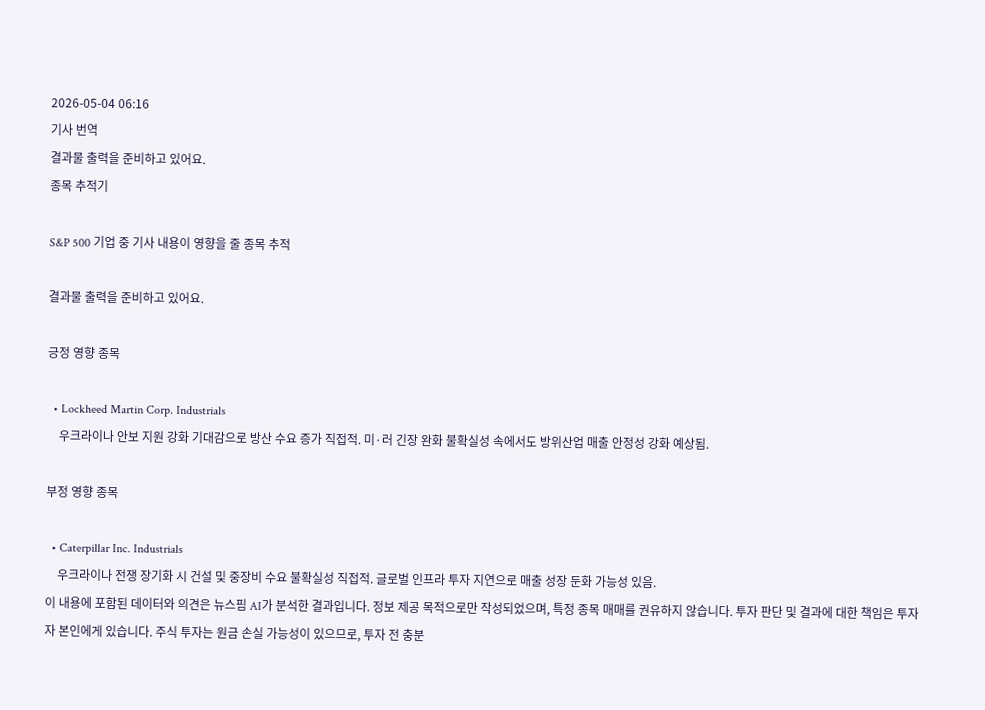2026-05-04 06:16
기사 번역
결과물 출력을 준비하고 있어요.
종목 추적기

S&P 500 기업 중 기사 내용이 영향을 줄 종목 추적

결과물 출력을 준비하고 있어요.

긍정 영향 종목

  • Lockheed Martin Corp. Industrials
    우크라이나 안보 지원 강화 기대감으로 방산 수요 증가 직접적. 미·러 긴장 완화 불확실성 속에서도 방위산업 매출 안정성 강화 예상됨.

부정 영향 종목

  • Caterpillar Inc. Industrials
    우크라이나 전쟁 장기화 시 건설 및 중장비 수요 불확실성 직접적. 글로벌 인프라 투자 지연으로 매출 성장 둔화 가능성 있음.
이 내용에 포함된 데이터와 의견은 뉴스핌 AI가 분석한 결과입니다. 정보 제공 목적으로만 작성되었으며, 특정 종목 매매를 권유하지 않습니다. 투자 판단 및 결과에 대한 책임은 투자자 본인에게 있습니다. 주식 투자는 원금 손실 가능성이 있으므로, 투자 전 충분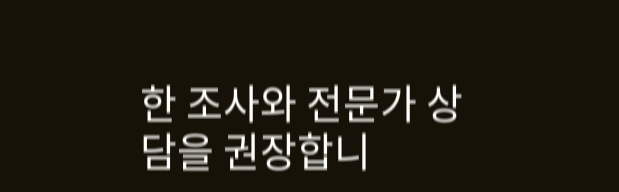한 조사와 전문가 상담을 권장합니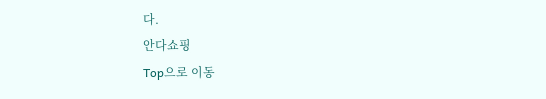다.
안다쇼핑
Top으로 이동